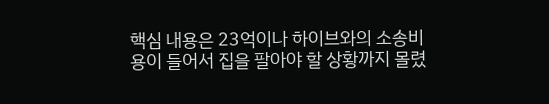핵심 내용은 23억이나 하이브와의 소송비용이 들어서 집을 팔아야 할 상황까지 몰렸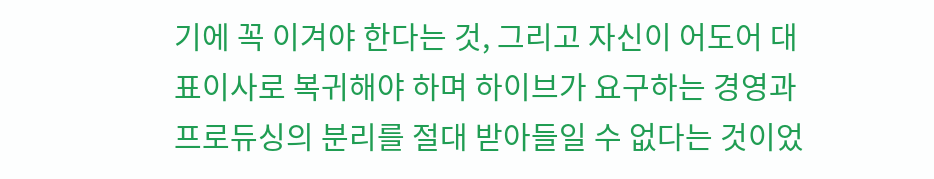기에 꼭 이겨야 한다는 것, 그리고 자신이 어도어 대표이사로 복귀해야 하며 하이브가 요구하는 경영과 프로듀싱의 분리를 절대 받아들일 수 없다는 것이었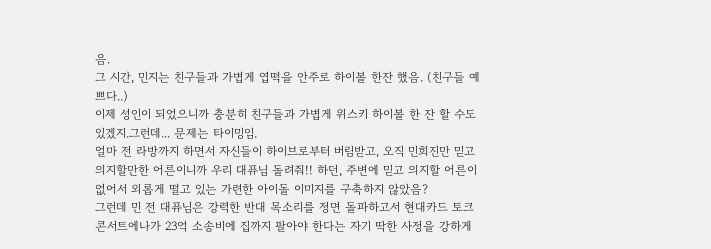음.
그 시간, 민지는 친구들과 가볍게 엽떡을 안주로 하이볼 한잔 했음. (친구들 예쁘다..)
이제 성인이 되었으니까 충분히 친구들과 가볍게 위스키 하이볼 한 잔 할 수도 있겠지.그런데... 문제는 타이밍임.
얼마 전 라방까지 하면서 자신들이 하이브로부터 버림받고, 오직 민희진만 믿고 의지할만한 어른이니까 우리 대퓨님 돌려줘!! 하던, 주변에 믿고 의지할 어른이 없어서 외롭게 떨고 있는 가련한 아이돌 이미지를 구축하지 않았음?
그런데 민 전 대퓨님은 강력한 반대 목소리를 정면 돌파하고서 현대카드 토크 콘서트에나가 23억 소송비에 집까지 팔아야 한다는 자기 딱한 사정을 강하게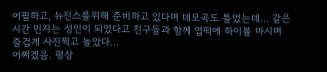어필하고, 뉴진스를위해 준비하고 있다며 데모곡도 틀었는데... 같은 시간 민지는 성인이 되었다고 친구들과 함께 엽떡에 하이볼 마시며 즐겁게 사진찍고 놀았다...
어쩌겠음. 평상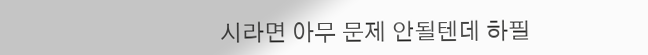시라면 아무 문제 안될텐데 하필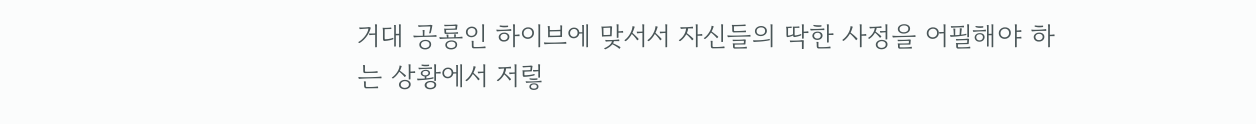거대 공룡인 하이브에 맞서서 자신들의 딱한 사정을 어필해야 하는 상황에서 저렇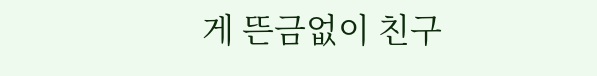게 뜬금없이 친구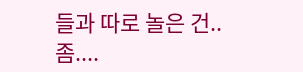들과 따로 놀은 건.. 좀....